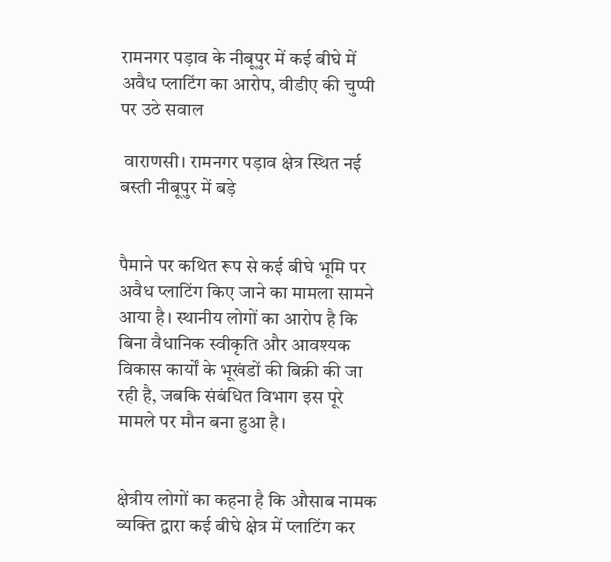रामनगर पड़ाव के नीबूपुर में कई बीघे में अवैध प्लाटिंग का आरोप, वीडीए की चुप्पी पर उठे सवाल

 वाराणसी। रामनगर पड़ाव क्षेत्र स्थित नई बस्ती नीबूपुर में बड़े


पैमाने पर कथित रूप से कई बीघे भूमि पर अवैध प्लाटिंग किए जाने का मामला सामने आया है। स्थानीय लोगों का आरोप है कि बिना वैधानिक स्वीकृति और आवश्यक विकास कार्यों के भूखंडों की बिक्री की जा रही है, जबकि संबंधित विभाग इस पूरे मामले पर मौन बना हुआ है।


क्षेत्रीय लोगों का कहना है कि औसाब नामक व्यक्ति द्वारा कई बीघे क्षेत्र में प्लाटिंग कर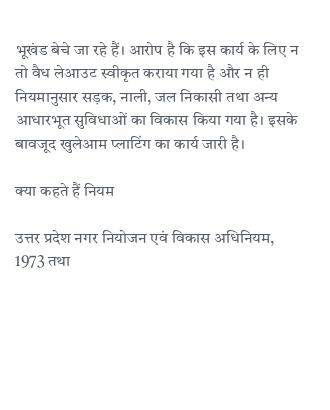भूखंड बेचे जा रहे हैं। आरोप है कि इस कार्य के लिए न तो वैध लेआउट स्वीकृत कराया गया है और न ही नियमानुसार सड़क, नाली, जल निकासी तथा अन्य आधारभूत सुविधाओं का विकास किया गया है। इसके बावजूद खुलेआम प्लाटिंग का कार्य जारी है।

क्या कहते हैं नियम

उत्तर प्रदेश नगर नियोजन एवं विकास अधिनियम, 1973 तथा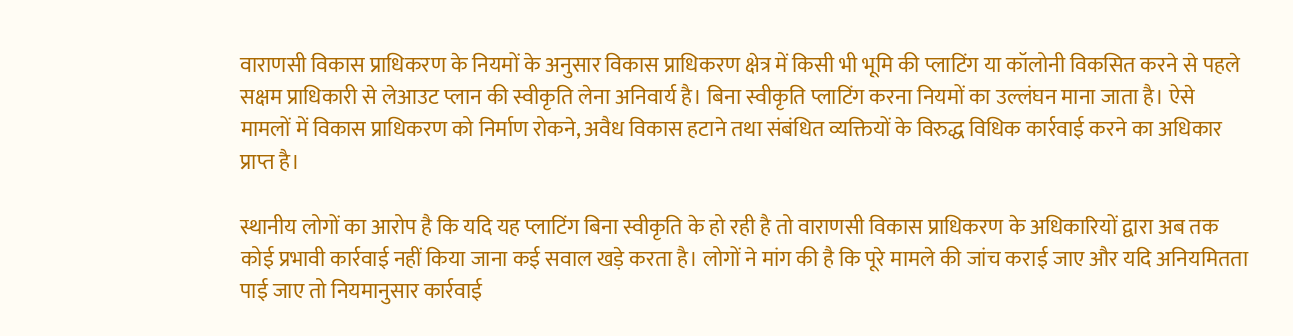वाराणसी विकास प्राधिकरण के नियमों के अनुसार विकास प्राधिकरण क्षेत्र में किसी भी भूमि की प्लाटिंग या कॉलोनी विकसित करने से पहले सक्षम प्राधिकारी से लेआउट प्लान की स्वीकृति लेना अनिवार्य है। बिना स्वीकृति प्लाटिंग करना नियमों का उल्लंघन माना जाता है। ऐसे मामलों में विकास प्राधिकरण को निर्माण रोकने, अवैध विकास हटाने तथा संबंधित व्यक्तियों के विरुद्ध विधिक कार्रवाई करने का अधिकार प्राप्त है।

स्थानीय लोगों का आरोप है कि यदि यह प्लाटिंग बिना स्वीकृति के हो रही है तो वाराणसी विकास प्राधिकरण के अधिकारियों द्वारा अब तक कोई प्रभावी कार्रवाई नहीं किया जाना कई सवाल खड़े करता है। लोगों ने मांग की है कि पूरे मामले की जांच कराई जाए और यदि अनियमितता पाई जाए तो नियमानुसार कार्रवाई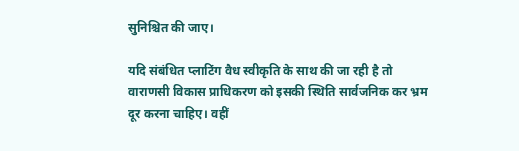सुनिश्चित की जाए।

यदि संबंधित प्लाटिंग वैध स्वीकृति के साथ की जा रही है तो वाराणसी विकास प्राधिकरण को इसकी स्थिति सार्वजनिक कर भ्रम दूर करना चाहिए। वहीं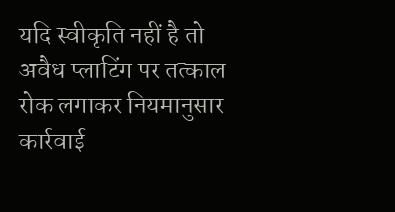यदि स्वीकृति नहीं है तो अवैध प्लाटिंग पर तत्काल रोक लगाकर नियमानुसार कार्रवाई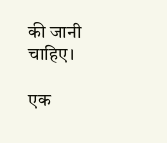की जानी चाहिए।

एक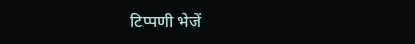टिप्पणी भेजें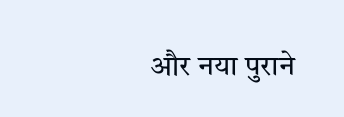और नया पुराने